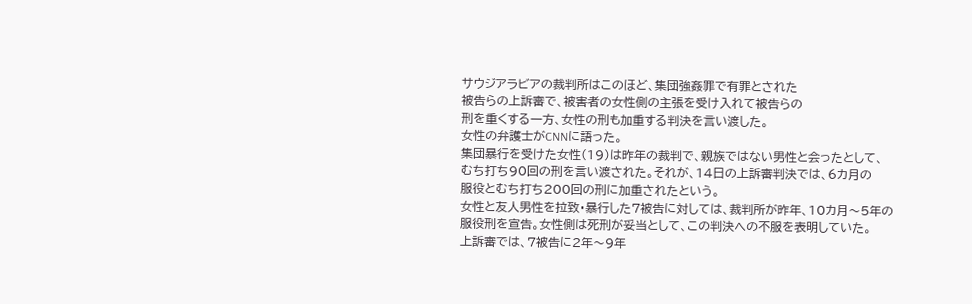サウジアラビアの裁判所はこのほど、集団強姦罪で有罪とされた
被告らの上訴審で、被害者の女性側の主張を受け入れて被告らの
刑を重くする一方、女性の刑も加重する判決を言い渡した。
女性の弁護士がCNNに語った。
集団暴行を受けた女性(19)は昨年の裁判で、親族ではない男性と会ったとして、
むち打ち90回の刑を言い渡された。それが、14日の上訴審判決では、6カ月の
服役とむち打ち200回の刑に加重されたという。
女性と友人男性を拉致・暴行した7被告に対しては、裁判所が昨年、10カ月〜5年の
服役刑を宣告。女性側は死刑が妥当として、この判決への不服を表明していた。
上訴審では、7被告に2年〜9年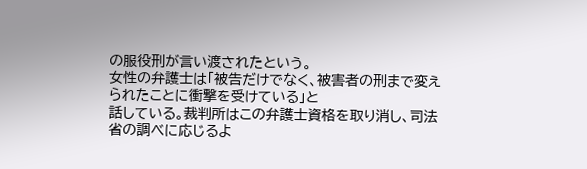の服役刑が言い渡されたという。
女性の弁護士は「被告だけでなく、被害者の刑まで変えられたことに衝撃を受けている」と
話している。裁判所はこの弁護士資格を取り消し、司法省の調べに応じるよ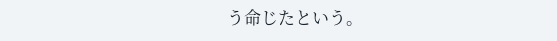う命じたという。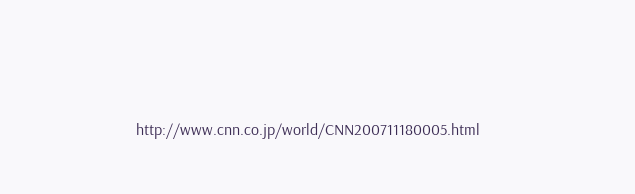http://www.cnn.co.jp/world/CNN200711180005.html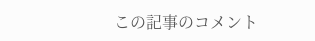この記事のコメント